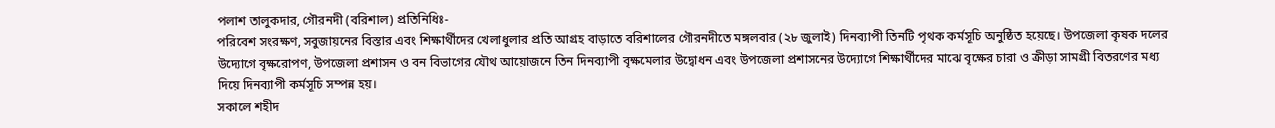পলাশ তালুকদার, গৌরনদী (বরিশাল) প্রতিনিধিঃ-
পরিবেশ সংরক্ষণ, সবুজায়নের বিস্তার এবং শিক্ষার্থীদের খেলাধুলার প্রতি আগ্রহ বাড়াতে বরিশালের গৌরনদীতে মঙ্গলবার (২৮ জুলাই) দিনব্যাপী তিনটি পৃথক কর্মসূচি অনুষ্ঠিত হয়েছে। উপজেলা কৃষক দলের উদ্যোগে বৃক্ষরোপণ, উপজেলা প্রশাসন ও বন বিভাগের যৌথ আয়োজনে তিন দিনব্যাপী বৃক্ষমেলার উদ্বোধন এবং উপজেলা প্রশাসনের উদ্যোগে শিক্ষার্থীদের মাঝে বৃক্ষের চারা ও ক্রীড়া সামগ্রী বিতরণের মধ্য দিয়ে দিনব্যাপী কর্মসূচি সম্পন্ন হয়।
সকালে শহীদ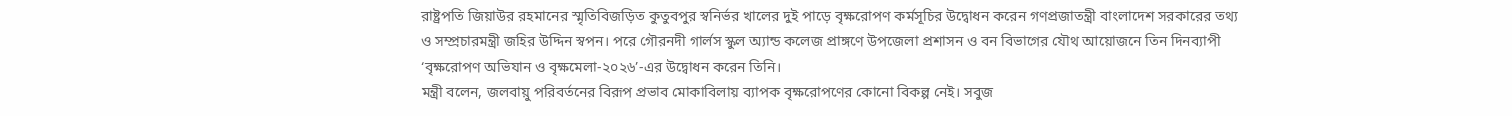রাষ্ট্রপতি জিয়াউর রহমানের স্মৃতিবিজড়িত কুতুবপুর স্বনির্ভর খালের দুই পাড়ে বৃক্ষরোপণ কর্মসূচির উদ্বোধন করেন গণপ্রজাতন্ত্রী বাংলাদেশ সরকারের তথ্য ও সম্প্রচারমন্ত্রী জহির উদ্দিন স্বপন। পরে গৌরনদী গার্লস স্কুল অ্যান্ড কলেজ প্রাঙ্গণে উপজেলা প্রশাসন ও বন বিভাগের যৌথ আয়োজনে তিন দিনব্যাপী ‘বৃক্ষরোপণ অভিযান ও বৃক্ষমেলা-২০২৬’-এর উদ্বোধন করেন তিনি।
মন্ত্রী বলেন, জলবায়ু পরিবর্তনের বিরূপ প্রভাব মোকাবিলায় ব্যাপক বৃক্ষরোপণের কোনো বিকল্প নেই। সবুজ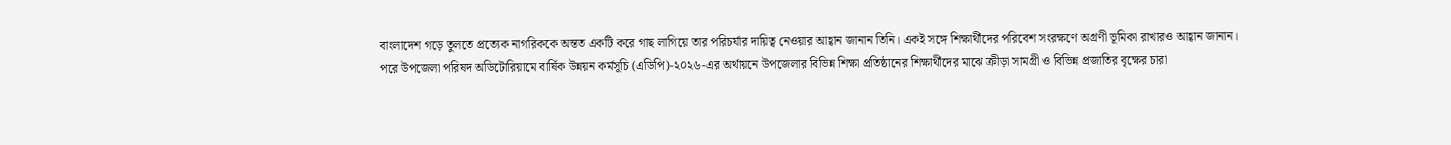বাংলাদেশ গড়ে তুলতে প্রত্যেক নাগরিককে অন্তত একটি করে গাছ লাগিয়ে তার পরিচর্যার দায়িত্ব নেওয়ার আহ্বান জানান তিনি। একই সঙ্গে শিক্ষার্থীদের পরিবেশ সংরক্ষণে অগ্রণী ভূমিকা রাখারও আহ্বান জানান।
পরে উপজেলা পরিষদ অডিটোরিয়ামে বার্ষিক উন্নয়ন কর্মসূচি (এডিপি)-২০২৬-এর অর্থায়নে উপজেলার বিভিন্ন শিক্ষা প্রতিষ্ঠানের শিক্ষার্থীদের মাঝে ক্রীড়া সামগ্রী ও বিভিন্ন প্রজাতির বৃক্ষের চারা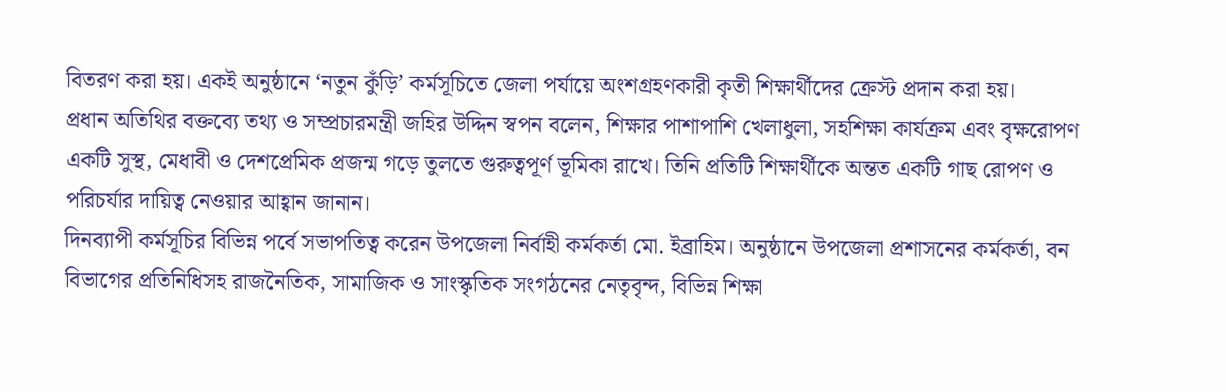বিতরণ করা হয়। একই অনুষ্ঠানে ‘নতুন কুঁড়ি’ কর্মসূচিতে জেলা পর্যায়ে অংশগ্রহণকারী কৃতী শিক্ষার্থীদের ক্রেস্ট প্রদান করা হয়।
প্রধান অতিথির বক্তব্যে তথ্য ও সম্প্রচারমন্ত্রী জহির উদ্দিন স্বপন বলেন, শিক্ষার পাশাপাশি খেলাধুলা, সহশিক্ষা কার্যক্রম এবং বৃক্ষরোপণ একটি সুস্থ, মেধাবী ও দেশপ্রেমিক প্রজন্ম গড়ে তুলতে গুরুত্বপূর্ণ ভূমিকা রাখে। তিনি প্রতিটি শিক্ষার্থীকে অন্তত একটি গাছ রোপণ ও পরিচর্যার দায়িত্ব নেওয়ার আহ্বান জানান।
দিনব্যাপী কর্মসূচির বিভিন্ন পর্বে সভাপতিত্ব করেন উপজেলা নির্বাহী কর্মকর্তা মো. ইব্রাহিম। অনুষ্ঠানে উপজেলা প্রশাসনের কর্মকর্তা, বন বিভাগের প্রতিনিধিসহ রাজনৈতিক, সামাজিক ও সাংস্কৃতিক সংগঠনের নেতৃবৃন্দ, বিভিন্ন শিক্ষা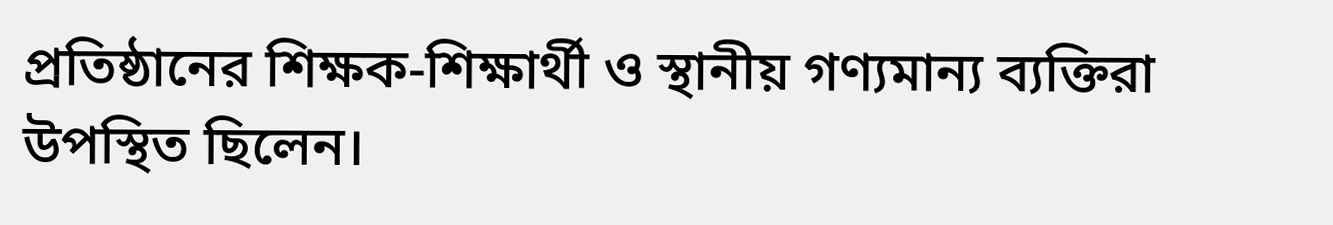প্রতিষ্ঠানের শিক্ষক-শিক্ষার্থী ও স্থানীয় গণ্যমান্য ব্যক্তিরা উপস্থিত ছিলেন।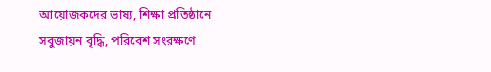আয়োজকদের ভাষ্য, শিক্ষা প্রতিষ্ঠানে সবুজায়ন বৃদ্ধি, পরিবেশ সংরক্ষণে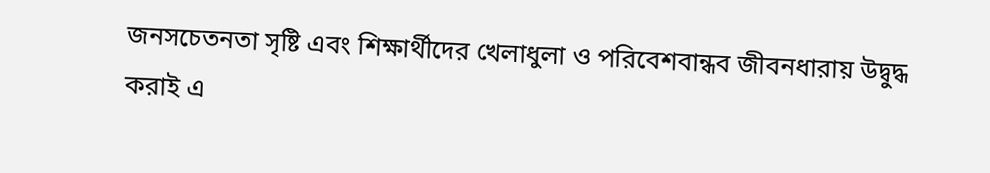জনসচেতনতা সৃষ্টি এবং শিক্ষার্থীদের খেলাধুলা ও পরিবেশবান্ধব জীবনধারায় উদ্বুদ্ধ করাই এ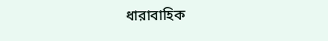ধারাবাহিক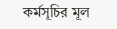কর্মসূচির মূল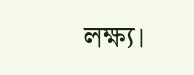লক্ষ্য।